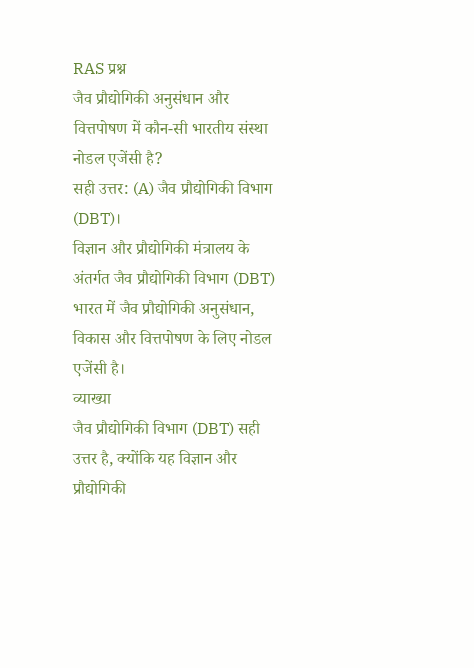RAS प्रश्न
जैव प्रौद्योगिकी अनुसंधान और वित्तपोषण में कौन-सी भारतीय संस्था नोडल एजेंसी है?
सही उत्तर: (A) जैव प्रौद्योगिकी विभाग (DBT)।
विज्ञान और प्रौद्योगिकी मंत्रालय के अंतर्गत जैव प्रौद्योगिकी विभाग (DBT) भारत में जैव प्रौद्योगिकी अनुसंधान, विकास और वित्तपोषण के लिए नोडल एजेंसी है।
व्याख्या
जैव प्रौद्योगिकी विभाग (DBT) सही उत्तर है, क्योंकि यह विज्ञान और प्रौद्योगिकी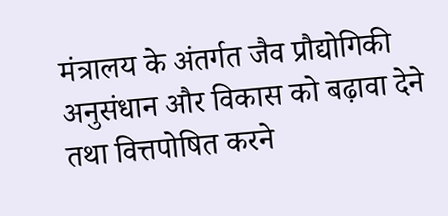मंत्रालय के अंतर्गत जैव प्रौद्योगिकी अनुसंधान और विकास को बढ़ावा देने तथा वित्तपोषित करने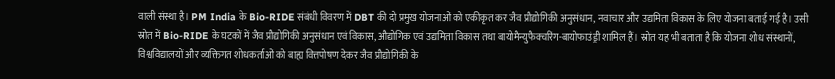वाली संस्था है। PM India के Bio-RIDE संबंधी विवरण में DBT की दो प्रमुख योजनाओं को एकीकृत कर जैव प्रौद्योगिकी अनुसंधान, नवाचार और उद्यमिता विकास के लिए योजना बताई गई है। उसी स्रोत में Bio-RIDE के घटकों में जैव प्रौद्योगिकी अनुसंधान एवं विकास, औद्योगिक एवं उद्यमिता विकास तथा बायोमैन्युफैक्चरिंग-बायोफाउंड्री शामिल हैं। स्रोत यह भी बताता है कि योजना शोध संस्थानों, विश्वविद्यालयों और व्यक्तिगत शोधकर्ताओं को बाह्य वित्तपोषण देकर जैव प्रौद्योगिकी के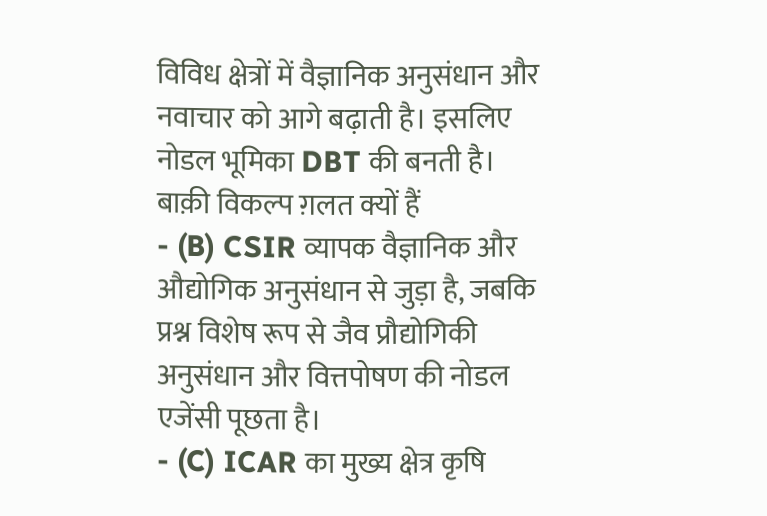विविध क्षेत्रों में वैज्ञानिक अनुसंधान और नवाचार को आगे बढ़ाती है। इसलिए नोडल भूमिका DBT की बनती है।
बाक़ी विकल्प ग़लत क्यों हैं
- (B) CSIR व्यापक वैज्ञानिक और औद्योगिक अनुसंधान से जुड़ा है, जबकि प्रश्न विशेष रूप से जैव प्रौद्योगिकी अनुसंधान और वित्तपोषण की नोडल एजेंसी पूछता है।
- (C) ICAR का मुख्य क्षेत्र कृषि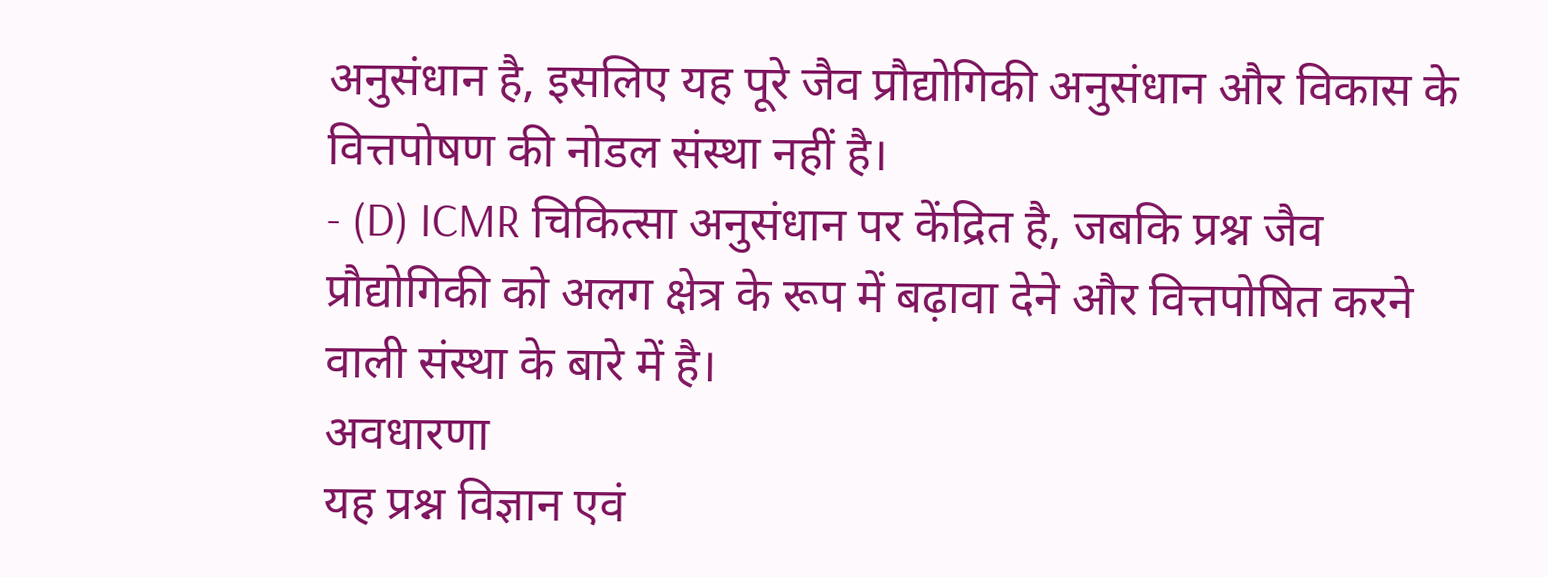अनुसंधान है, इसलिए यह पूरे जैव प्रौद्योगिकी अनुसंधान और विकास के वित्तपोषण की नोडल संस्था नहीं है।
- (D) ICMR चिकित्सा अनुसंधान पर केंद्रित है, जबकि प्रश्न जैव प्रौद्योगिकी को अलग क्षेत्र के रूप में बढ़ावा देने और वित्तपोषित करने वाली संस्था के बारे में है।
अवधारणा
यह प्रश्न विज्ञान एवं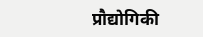प्रौद्योगिकी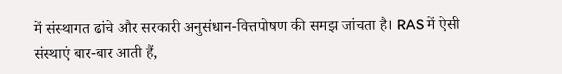में संस्थागत ढांचे और सरकारी अनुसंधान-वित्तपोषण की समझ जांचता है। RAS में ऐसी संस्थाएं बार-बार आती हैं,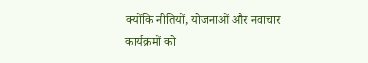क्योंकि नीतियों, योजनाओं और नवाचार कार्यक्रमों को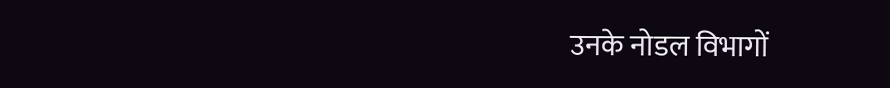उनके नोडल विभागों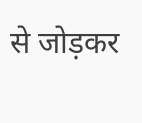से जोड़कर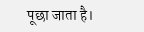पूछा जाता है।